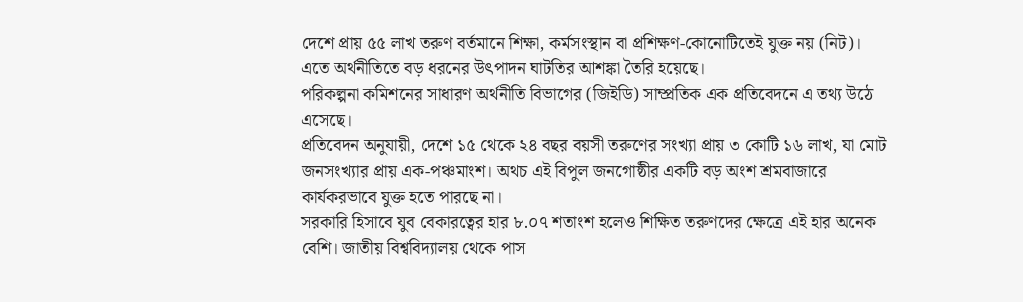দেশে প্রায় ৫৫ লাখ তরুণ বর্তমানে শিক্ষা, কর্মসংস্থান বা প্রশিক্ষণ-কোনোটিতেই যুক্ত নয় (নিট)। এতে অর্থনীতিতে বড় ধরনের উৎপাদন ঘাটতির আশঙ্কা তৈরি হয়েছে।
পরিকল্পনা কমিশনের সাধারণ অর্থনীতি বিভাগের (জিইডি) সাম্প্রতিক এক প্রতিবেদনে এ তথ্য উঠে এসেছে।
প্রতিবেদন অনুযায়ী, দেশে ১৫ থেকে ২৪ বছর বয়সী তরুণের সংখ্যা প্রায় ৩ কোটি ১৬ লাখ, যা মোট জনসংখ্যার প্রায় এক-পঞ্চমাংশ। অথচ এই বিপুল জনগোষ্ঠীর একটি বড় অংশ শ্রমবাজারে কার্যকরভাবে যুক্ত হতে পারছে না।
সরকারি হিসাবে যুব বেকারত্বের হার ৮.০৭ শতাংশ হলেও শিক্ষিত তরুণদের ক্ষেত্রে এই হার অনেক বেশি। জাতীয় বিশ্ববিদ্যালয় থেকে পাস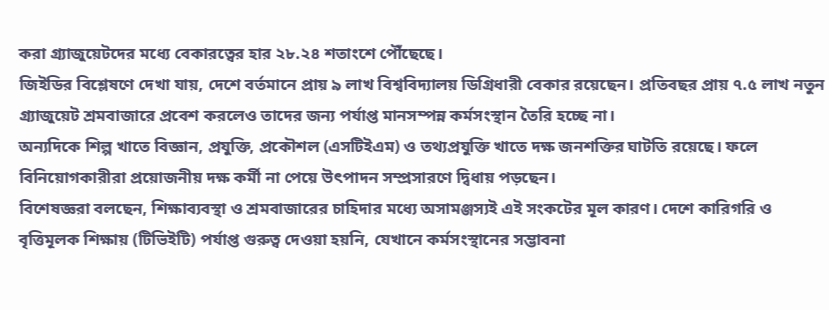করা গ্র্যাজুয়েটদের মধ্যে বেকারত্বের হার ২৮.২৪ শতাংশে পৌঁছেছে।
জিইডির বিশ্লেষণে দেখা যায়, দেশে বর্তমানে প্রায় ৯ লাখ বিশ্ববিদ্যালয় ডিগ্রিধারী বেকার রয়েছেন। প্রতিবছর প্রায় ৭.৫ লাখ নতুন গ্র্যাজুয়েট শ্রমবাজারে প্রবেশ করলেও তাদের জন্য পর্যাপ্ত মানসম্পন্ন কর্মসংস্থান তৈরি হচ্ছে না।
অন্যদিকে শিল্প খাতে বিজ্ঞান, প্রযুক্তি, প্রকৌশল (এসটিইএম) ও তথ্যপ্রযুক্তি খাতে দক্ষ জনশক্তির ঘাটতি রয়েছে। ফলে বিনিয়োগকারীরা প্রয়োজনীয় দক্ষ কর্মী না পেয়ে উৎপাদন সম্প্রসারণে দ্বিধায় পড়ছেন।
বিশেষজ্ঞরা বলছেন, শিক্ষাব্যবস্থা ও শ্রমবাজারের চাহিদার মধ্যে অসামঞ্জস্যই এই সংকটের মূল কারণ। দেশে কারিগরি ও বৃত্তিমূলক শিক্ষায় (টিভিইটি) পর্যাপ্ত গুরুত্ব দেওয়া হয়নি, যেখানে কর্মসংস্থানের সম্ভাবনা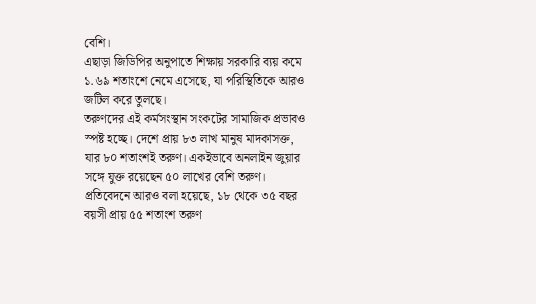বেশি।
এছাড়া জিডিপির অনুপাতে শিক্ষায় সরকারি ব্যয় কমে ১.৬৯ শতাংশে নেমে এসেছে, যা পরিস্থিতিকে আরও জটিল করে তুলছে।
তরুণদের এই কর্মসংস্থান সংকটের সামাজিক প্রভাবও স্পষ্ট হচ্ছে। দেশে প্রায় ৮৩ লাখ মানুষ মাদকাসক্ত, যার ৮০ শতাংশই তরুণ। একইভাবে অনলাইন জুয়ার সঙ্গে যুক্ত রয়েছেন ৫০ লাখের বেশি তরুণ।
প্রতিবেদনে আরও বলা হয়েছে, ১৮ থেকে ৩৫ বছর বয়সী প্রায় ৫৫ শতাংশ তরুণ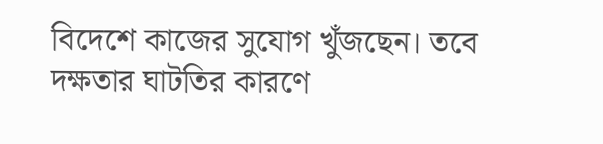বিদেশে কাজের সুযোগ খুঁজছেন। তবে দক্ষতার ঘাটতির কারণে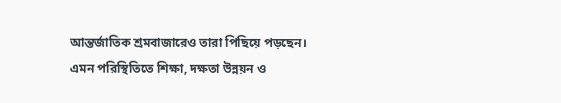আন্তর্জাতিক শ্রমবাজারেও তারা পিছিয়ে পড়ছেন।
এমন পরিস্থিতিতে শিক্ষা, দক্ষতা উন্নয়ন ও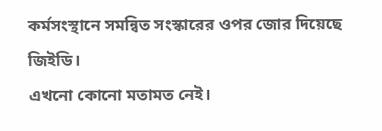কর্মসংস্থানে সমন্বিত সংস্কারের ওপর জোর দিয়েছে জিইডি।
এখনো কোনো মতামত নেই।